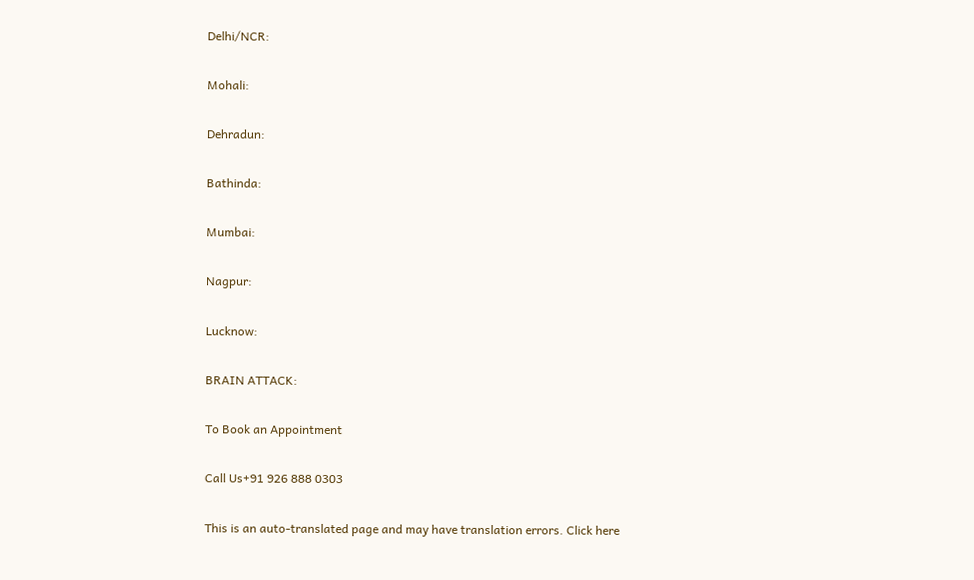Delhi/NCR:

Mohali:

Dehradun:

Bathinda:

Mumbai:

Nagpur:

Lucknow:

BRAIN ATTACK:

To Book an Appointment

Call Us+91 926 888 0303

This is an auto-translated page and may have translation errors. Click here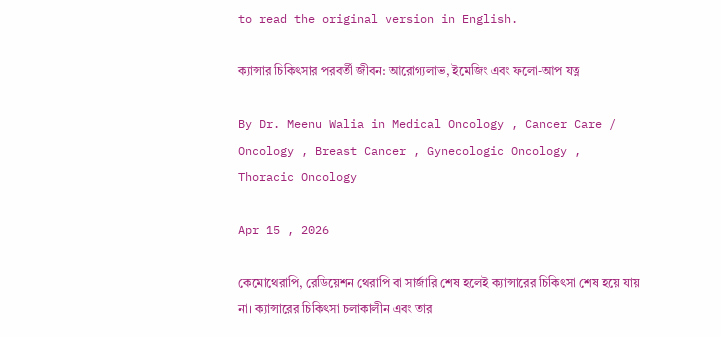to read the original version in English.

ক্যান্সার চিকিৎসার পরবর্তী জীবন: আরোগ্যলাভ, ইমেজিং এবং ফলো-আপ যত্ন

By Dr. Meenu Walia in Medical Oncology , Cancer Care / Oncology , Breast Cancer , Gynecologic Oncology , Thoracic Oncology

Apr 15 , 2026

কেমোথেরাপি, রেডিয়েশন থেরাপি বা সার্জারি শেষ হলেই ক্যান্সারের চিকিৎসা শেষ হয়ে যায় না। ক্যান্সারের চিকিৎসা চলাকালীন এবং তার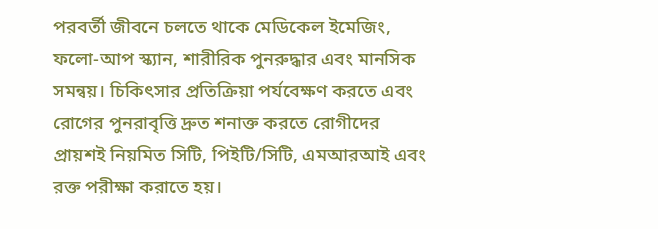পরবর্তী জীবনে চলতে থাকে মেডিকেল ইমেজিং, ফলো-আপ স্ক্যান, শারীরিক পুনরুদ্ধার এবং মানসিক সমন্বয়। চিকিৎসার প্রতিক্রিয়া পর্যবেক্ষণ করতে এবং রোগের পুনরাবৃত্তি দ্রুত শনাক্ত করতে রোগীদের প্রায়শই নিয়মিত সিটি, পিইটি/সিটি, এমআরআই এবং রক্ত পরীক্ষা করাতে হয়।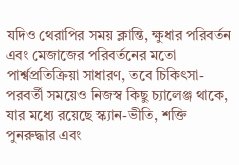যদিও থেরাপির সময় ক্লান্তি, ক্ষুধার পরিবর্তন এবং মেজাজের পরিবর্তনের মতো পার্শ্বপ্রতিক্রিয়া সাধারণ, তবে চিকিৎসা-পরবর্তী সময়েও নিজস্ব কিছু চ্যালেঞ্জ থাকে, যার মধ্যে রয়েছে স্ক্যান-ভীতি, শক্তি পুনরুদ্ধার এবং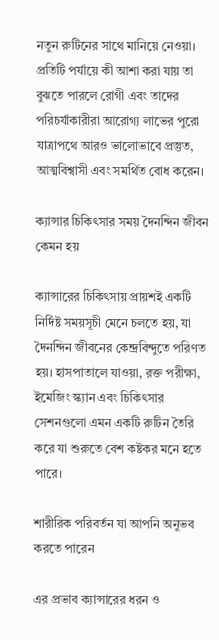নতুন রুটিনের সাথে মানিয়ে নেওয়া। প্রতিটি পর্যায়ে কী আশা করা যায় তা বুঝতে পারলে রোগী এবং তাদের পরিচর্যাকারীরা আরোগ্য লাভের পুরো যাত্রাপথে আরও ভালোভাবে প্রস্তুত, আত্মবিশ্বাসী এবং সমর্থিত বোধ করেন।

ক্যান্সার চিকিৎসার সময় দৈনন্দিন জীবন কেমন হয়

ক্যান্সারের চিকিৎসায় প্রায়শই একটি নির্দিষ্ট সময়সূচী মেনে চলতে হয়, যা দৈনন্দিন জীবনের কেন্দ্রবিন্দুতে পরিণত হয়। হাসপাতালে যাওয়া, রক্ত পরীক্ষা, ইমেজিং স্ক্যান এবং চিকিৎসার সেশনগুলো এমন একটি রুটিন তৈরি করে যা শুরুতে বেশ কষ্টকর মনে হতে পারে।

শারীরিক পরিবর্তন যা আপনি অনুভব করতে পারেন

এর প্রভাব ক্যান্সারের ধরন ও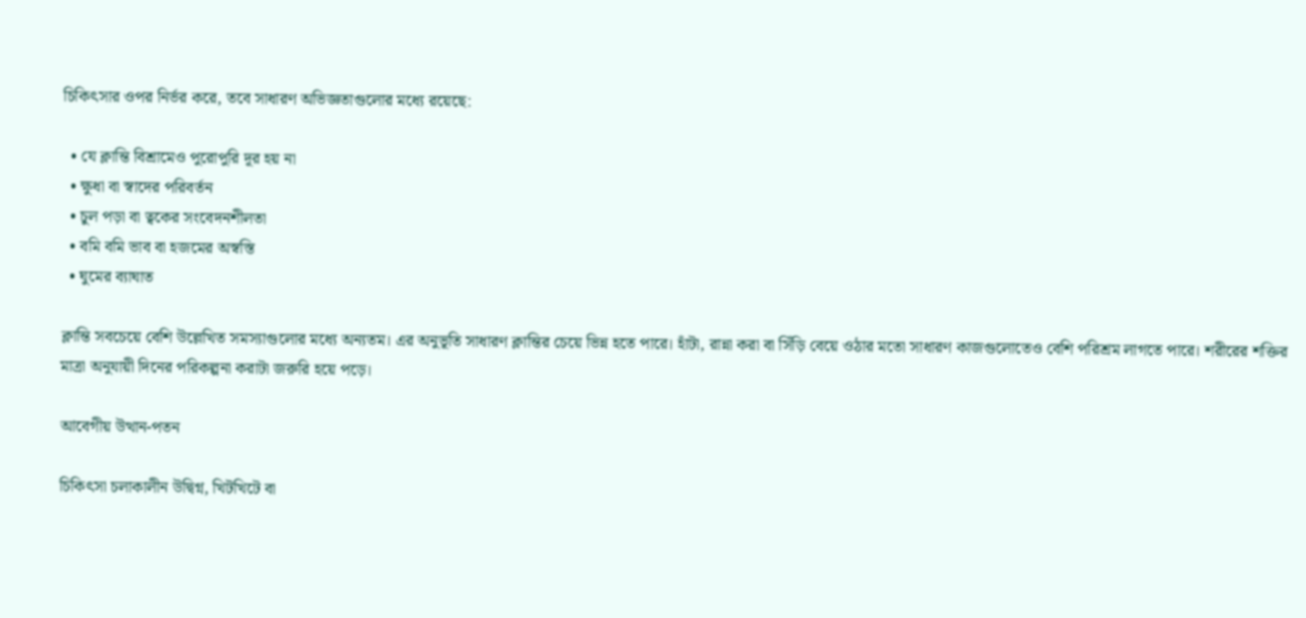চিকিৎসার ওপর নির্ভর করে, তবে সাধারণ অভিজ্ঞতাগুলোর মধ্যে রয়েছে:

  • যে ক্লান্তি বিশ্রামেও পুরোপুরি দূর হয় না
  • ক্ষুধা বা স্বাদের পরিবর্তন
  • চুল পড়া বা ত্বকের সংবেদনশীলতা
  • বমি বমি ভাব বা হজমের অস্বস্তি
  • ঘুমের ব্যাঘাত

ক্লান্তি সবচেয়ে বেশি উল্লেখিত সমস্যাগুলোর মধ্যে অন্যতম। এর অনুভূতি সাধারণ ক্লান্তির চেয়ে ভিন্ন হতে পারে। হাঁটা, রান্না করা বা সিঁড়ি বেয়ে ওঠার মতো সাধারণ কাজগুলোতেও বেশি পরিশ্রম লাগতে পারে। শরীরের শক্তির মাত্রা অনুযায়ী দিনের পরিকল্পনা করাটা জরুরি হয়ে পড়ে।

আবেগীয় উত্থান-পতন

চিকিৎসা চলাকালীন উদ্বিগ্ন, খিটখিটে বা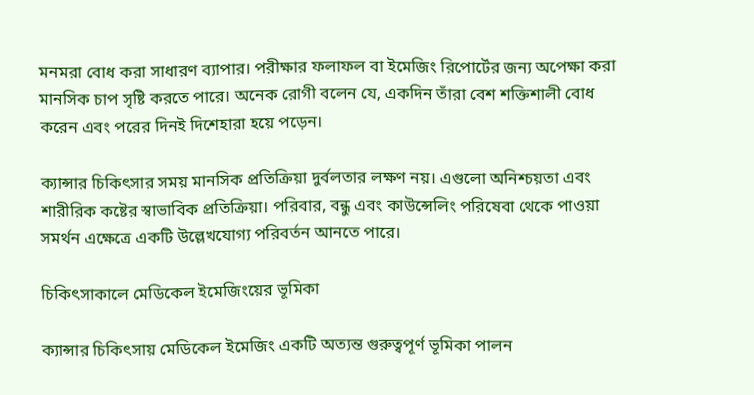মনমরা বোধ করা সাধারণ ব্যাপার। পরীক্ষার ফলাফল বা ইমেজিং রিপোর্টের জন্য অপেক্ষা করা মানসিক চাপ সৃষ্টি করতে পারে। অনেক রোগী বলেন যে, একদিন তাঁরা বেশ শক্তিশালী বোধ করেন এবং পরের দিনই দিশেহারা হয়ে পড়েন।

ক্যান্সার চিকিৎসার সময় মানসিক প্রতিক্রিয়া দুর্বলতার লক্ষণ নয়। এগুলো অনিশ্চয়তা এবং শারীরিক কষ্টের স্বাভাবিক প্রতিক্রিয়া। পরিবার, বন্ধু এবং কাউন্সেলিং পরিষেবা থেকে পাওয়া সমর্থন এক্ষেত্রে একটি উল্লেখযোগ্য পরিবর্তন আনতে পারে।

চিকিৎসাকালে মেডিকেল ইমেজিংয়ের ভূমিকা

ক্যান্সার চিকিৎসায় মেডিকেল ইমেজিং একটি অত্যন্ত গুরুত্বপূর্ণ ভূমিকা পালন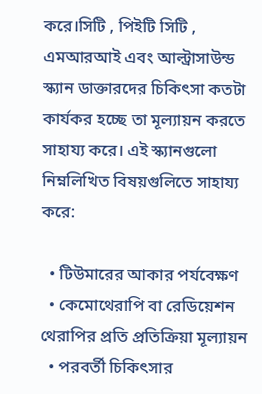করে।সিটি , পিইটি সিটি , এমআরআই এবং আল্ট্রাসাউন্ড স্ক্যান ডাক্তারদের চিকিৎসা কতটা কার্যকর হচ্ছে তা মূল্যায়ন করতে সাহায্য করে। এই স্ক্যানগুলো নিম্নলিখিত বিষয়গুলিতে সাহায্য করে:

  • টিউমারের আকার পর্যবেক্ষণ
  • কেমোথেরাপি বা রেডিয়েশন থেরাপির প্রতি প্রতিক্রিয়া মূল্যায়ন
  • পরবর্তী চিকিৎসার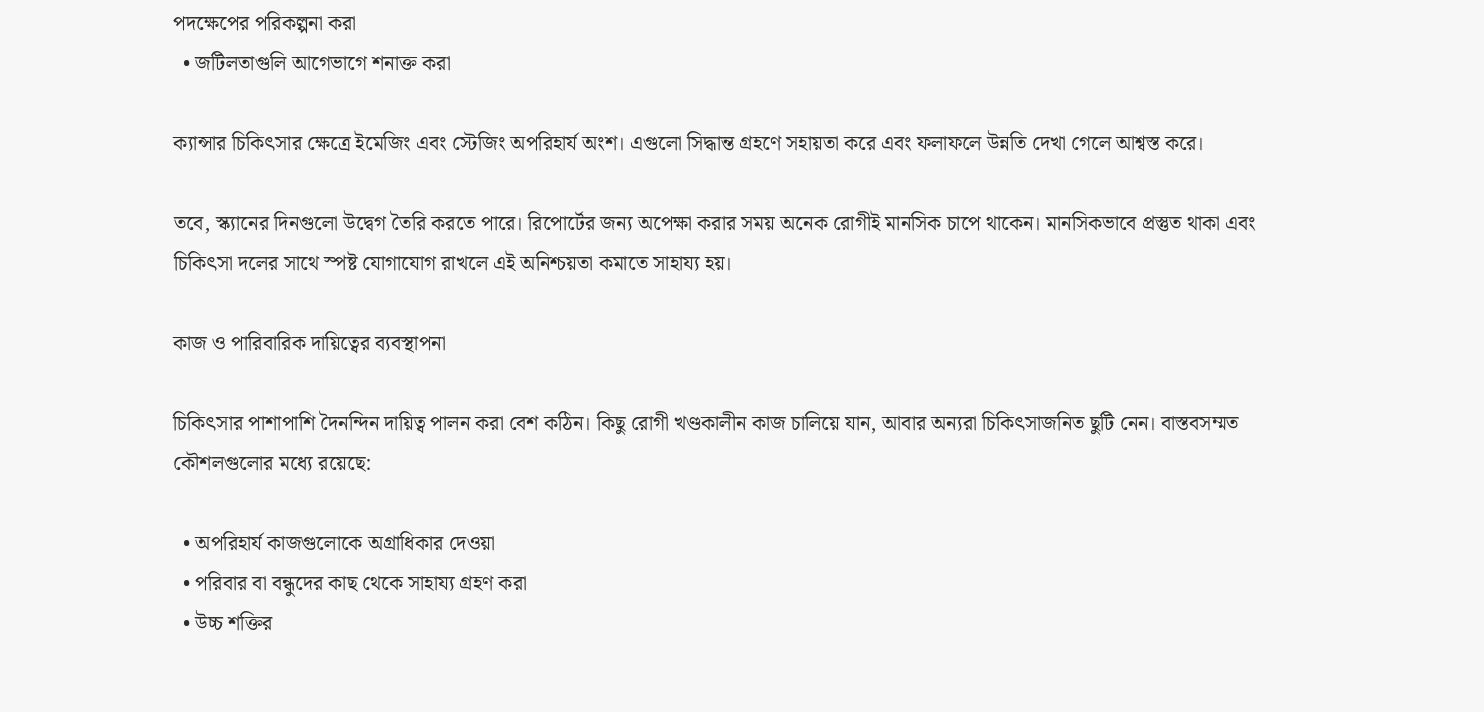পদক্ষেপের পরিকল্পনা করা
  • জটিলতাগুলি আগেভাগে শনাক্ত করা

ক্যান্সার চিকিৎসার ক্ষেত্রে ইমেজিং এবং স্টেজিং অপরিহার্য অংশ। এগুলো সিদ্ধান্ত গ্রহণে সহায়তা করে এবং ফলাফলে উন্নতি দেখা গেলে আশ্বস্ত করে।

তবে, স্ক্যানের দিনগুলো উদ্বেগ তৈরি করতে পারে। রিপোর্টের জন্য অপেক্ষা করার সময় অনেক রোগীই মানসিক চাপে থাকেন। মানসিকভাবে প্রস্তুত থাকা এবং চিকিৎসা দলের সাথে স্পষ্ট যোগাযোগ রাখলে এই অনিশ্চয়তা কমাতে সাহায্য হয়।

কাজ ও পারিবারিক দায়িত্বের ব্যবস্থাপনা

চিকিৎসার পাশাপাশি দৈনন্দিন দায়িত্ব পালন করা বেশ কঠিন। কিছু রোগী খণ্ডকালীন কাজ চালিয়ে যান, আবার অন্যরা চিকিৎসাজনিত ছুটি নেন। বাস্তবসম্মত কৌশলগুলোর মধ্যে রয়েছে:

  • অপরিহার্য কাজগুলোকে অগ্রাধিকার দেওয়া
  • পরিবার বা বন্ধুদের কাছ থেকে সাহায্য গ্রহণ করা
  • উচ্চ শক্তির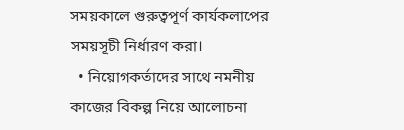সময়কালে গুরুত্বপূর্ণ কার্যকলাপের সময়সূচী নির্ধারণ করা।
  • নিয়োগকর্তাদের সাথে নমনীয় কাজের বিকল্প নিয়ে আলোচনা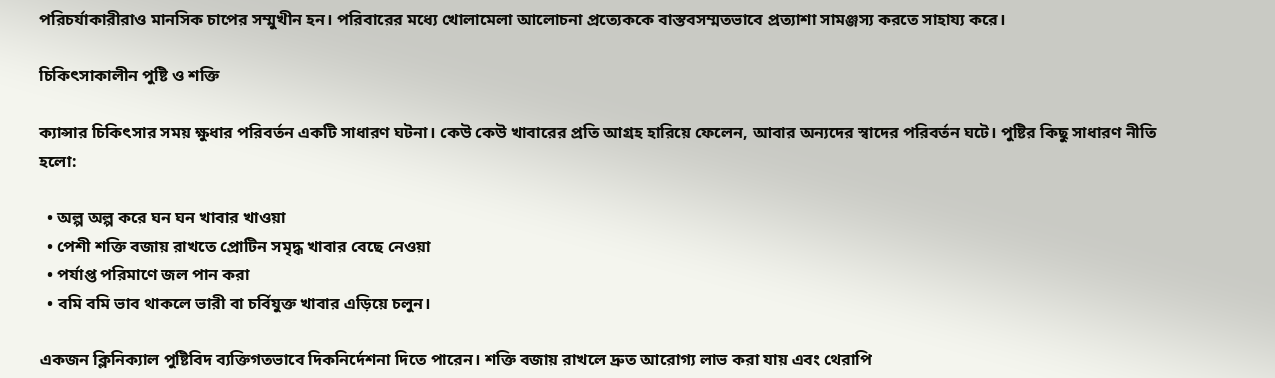পরিচর্যাকারীরাও মানসিক চাপের সম্মুখীন হন। পরিবারের মধ্যে খোলামেলা আলোচনা প্রত্যেককে বাস্তবসম্মতভাবে প্রত্যাশা সামঞ্জস্য করতে সাহায্য করে।

চিকিৎসাকালীন পুষ্টি ও শক্তি

ক্যান্সার চিকিৎসার সময় ক্ষুধার পরিবর্তন একটি সাধারণ ঘটনা। কেউ কেউ খাবারের প্রতি আগ্রহ হারিয়ে ফেলেন, আবার অন্যদের স্বাদের পরিবর্তন ঘটে। পুষ্টির কিছু সাধারণ নীতি হলো:

  • অল্প অল্প করে ঘন ঘন খাবার খাওয়া
  • পেশী শক্তি বজায় রাখতে প্রোটিন সমৃদ্ধ খাবার বেছে নেওয়া
  • পর্যাপ্ত পরিমাণে জল পান করা
  • বমি বমি ভাব থাকলে ভারী বা চর্বিযুক্ত খাবার এড়িয়ে চলুন।

একজন ক্লিনিক্যাল পুষ্টিবিদ ব্যক্তিগতভাবে দিকনির্দেশনা দিতে পারেন। শক্তি বজায় রাখলে দ্রুত আরোগ্য লাভ করা যায় এবং থেরাপি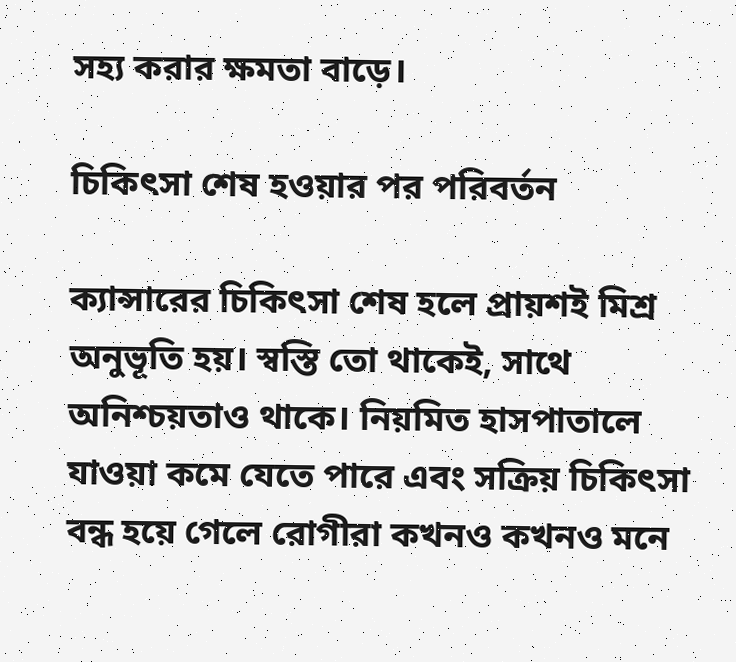সহ্য করার ক্ষমতা বাড়ে।

চিকিৎসা শেষ হওয়ার পর পরিবর্তন

ক্যান্সারের চিকিৎসা শেষ হলে প্রায়শই মিশ্র অনুভূতি হয়। স্বস্তি তো থাকেই, সাথে অনিশ্চয়তাও থাকে। নিয়মিত হাসপাতালে যাওয়া কমে যেতে পারে এবং সক্রিয় চিকিৎসা বন্ধ হয়ে গেলে রোগীরা কখনও কখনও মনে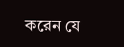করেন যে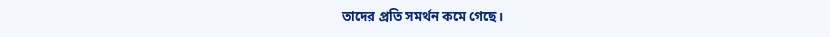তাদের প্রতি সমর্থন কমে গেছে।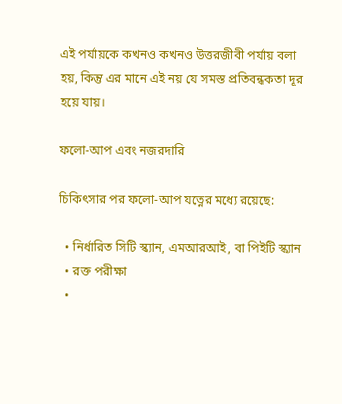এই পর্যায়কে কখনও কখনও উত্তরজীবী পর্যায় বলা হয়, কিন্তু এর মানে এই নয় যে সমস্ত প্রতিবন্ধকতা দূর হয়ে যায়।

ফলো-আপ এবং নজরদারি

চিকিৎসার পর ফলো-আপ যত্নের মধ্যে রয়েছে:

  • নির্ধারিত সিটি স্ক্যান, এমআরআই, বা পিইটি স্ক্যান
  • রক্ত পরীক্ষা
  •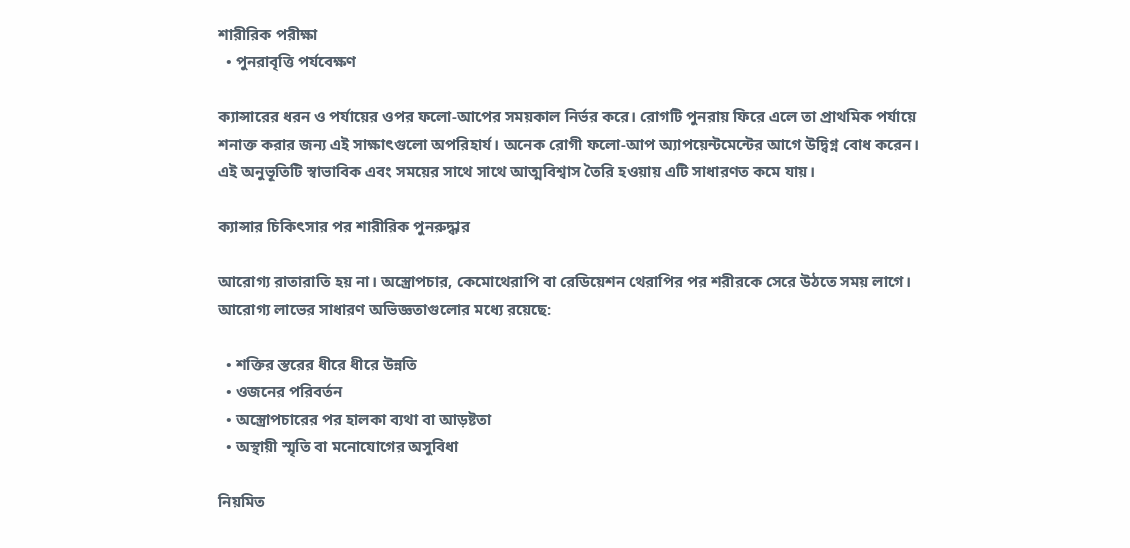শারীরিক পরীক্ষা
  • পুনরাবৃত্তি পর্যবেক্ষণ

ক্যান্সারের ধরন ও পর্যায়ের ওপর ফলো-আপের সময়কাল নির্ভর করে। রোগটি পুনরায় ফিরে এলে তা প্রাথমিক পর্যায়ে শনাক্ত করার জন্য এই সাক্ষাৎগুলো অপরিহার্য। অনেক রোগী ফলো-আপ অ্যাপয়েন্টমেন্টের আগে উদ্বিগ্ন বোধ করেন। এই অনুভূতিটি স্বাভাবিক এবং সময়ের সাথে সাথে আত্মবিশ্বাস তৈরি হওয়ায় এটি সাধারণত কমে যায়।

ক্যান্সার চিকিৎসার পর শারীরিক পুনরুদ্ধার

আরোগ্য রাতারাতি হয় না। অস্ত্রোপচার, কেমোথেরাপি বা রেডিয়েশন থেরাপির পর শরীরকে সেরে উঠতে সময় লাগে। আরোগ্য লাভের সাধারণ অভিজ্ঞতাগুলোর মধ্যে রয়েছে:

  • শক্তির স্তরের ধীরে ধীরে উন্নতি
  • ওজনের পরিবর্তন
  • অস্ত্রোপচারের পর হালকা ব্যথা বা আড়ষ্টতা
  • অস্থায়ী স্মৃতি বা মনোযোগের অসুবিধা

নিয়মিত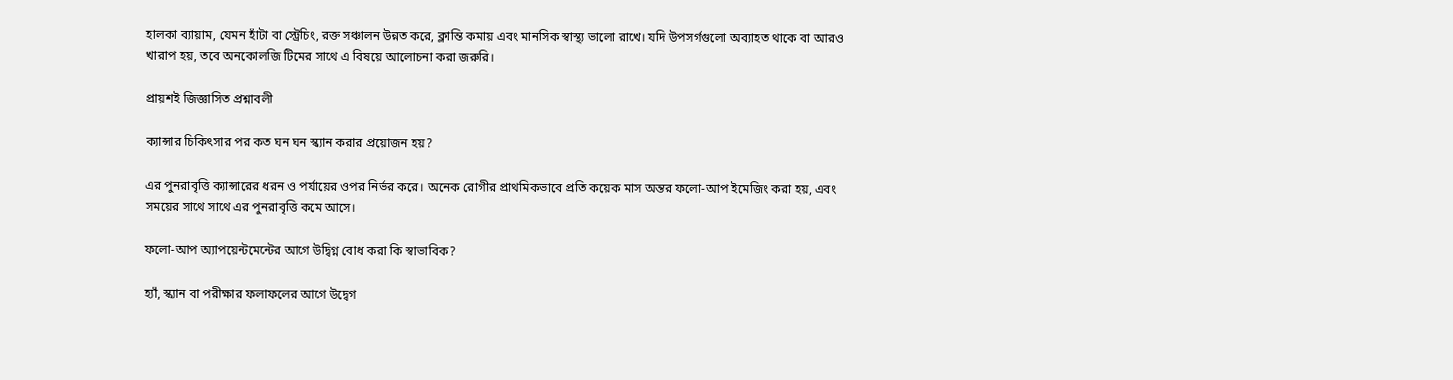হালকা ব্যায়াম, যেমন হাঁটা বা স্ট্রেচিং, রক্ত সঞ্চালন উন্নত করে, ক্লান্তি কমায় এবং মানসিক স্বাস্থ্য ভালো রাখে। যদি উপসর্গগুলো অব্যাহত থাকে বা আরও খারাপ হয়, তবে অনকোলজি টিমের সাথে এ বিষয়ে আলোচনা করা জরুরি।

প্রায়শই জিজ্ঞাসিত প্রশ্নাবলী

ক্যান্সার চিকিৎসার পর কত ঘন ঘন স্ক্যান করার প্রয়োজন হয়?

এর পুনরাবৃত্তি ক্যান্সারের ধরন ও পর্যায়ের ওপর নির্ভর করে। অনেক রোগীর প্রাথমিকভাবে প্রতি কয়েক মাস অন্তর ফলো-আপ ইমেজিং করা হয়, এবং সময়ের সাথে সাথে এর পুনরাবৃত্তি কমে আসে।

ফলো-আপ অ্যাপয়েন্টমেন্টের আগে উদ্বিগ্ন বোধ করা কি স্বাভাবিক?

হ্যাঁ, স্ক্যান বা পরীক্ষার ফলাফলের আগে উদ্বেগ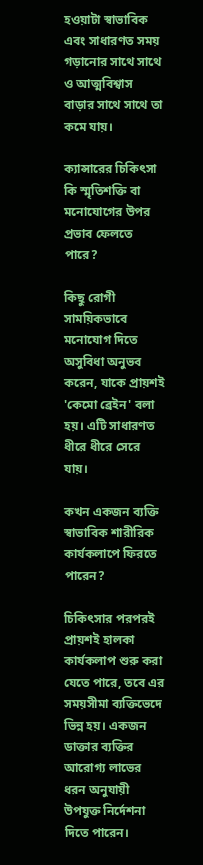হওয়াটা স্বাভাবিক এবং সাধারণত সময় গড়ানোর সাথে সাথে ও আত্মবিশ্বাস বাড়ার সাথে সাথে তা কমে যায়।

ক্যান্সারের চিকিৎসা কি স্মৃতিশক্তি বা মনোযোগের উপর প্রভাব ফেলতে পারে?

কিছু রোগী সাময়িকভাবে মনোযোগ দিতে অসুবিধা অনুভব করেন, যাকে প্রায়শই 'কেমো ব্রেইন' বলা হয়। এটি সাধারণত ধীরে ধীরে সেরে যায়।

কখন একজন ব্যক্তি স্বাভাবিক শারীরিক কার্যকলাপে ফিরতে পারেন?

চিকিৎসার পরপরই প্রায়শই হালকা কার্যকলাপ শুরু করা যেতে পারে, তবে এর সময়সীমা ব্যক্তিভেদে ভিন্ন হয়। একজন ডাক্তার ব্যক্তির আরোগ্য লাভের ধরন অনুযায়ী উপযুক্ত নির্দেশনা দিতে পারেন।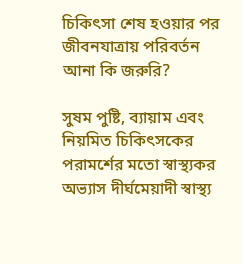চিকিৎসা শেষ হওয়ার পর জীবনযাত্রায় পরিবর্তন আনা কি জরুরি?

সুষম পুষ্টি, ব্যায়াম এবং নিয়মিত চিকিৎসকের পরামর্শের মতো স্বাস্থ্যকর অভ্যাস দীর্ঘমেয়াদী স্বাস্থ্য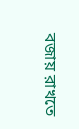বজায় রাখতে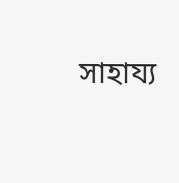সাহায্য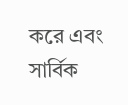করে এবং সার্বিক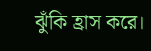ঝুঁকি হ্রাস করে।